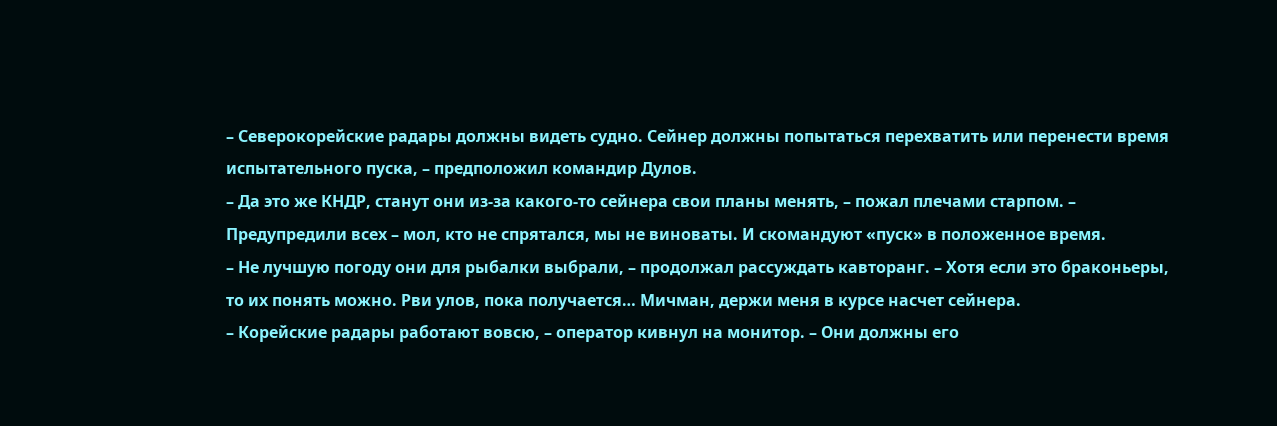– Северокорейские радары должны видеть судно. Сейнер должны попытаться перехватить или перенести время испытательного пуска, – предположил командир Дулов.
– Да это же КНДР, станут они из-за какого-то сейнера свои планы менять, – пожал плечами старпом. – Предупредили всех – мол, кто не спрятался, мы не виноваты. И скомандуют «пуск» в положенное время.
– Не лучшую погоду они для рыбалки выбрали, – продолжал рассуждать кавторанг. – Хотя если это браконьеры, то их понять можно. Рви улов, пока получается… Мичман, держи меня в курсе насчет сейнера.
– Корейские радары работают вовсю, – оператор кивнул на монитор. – Они должны его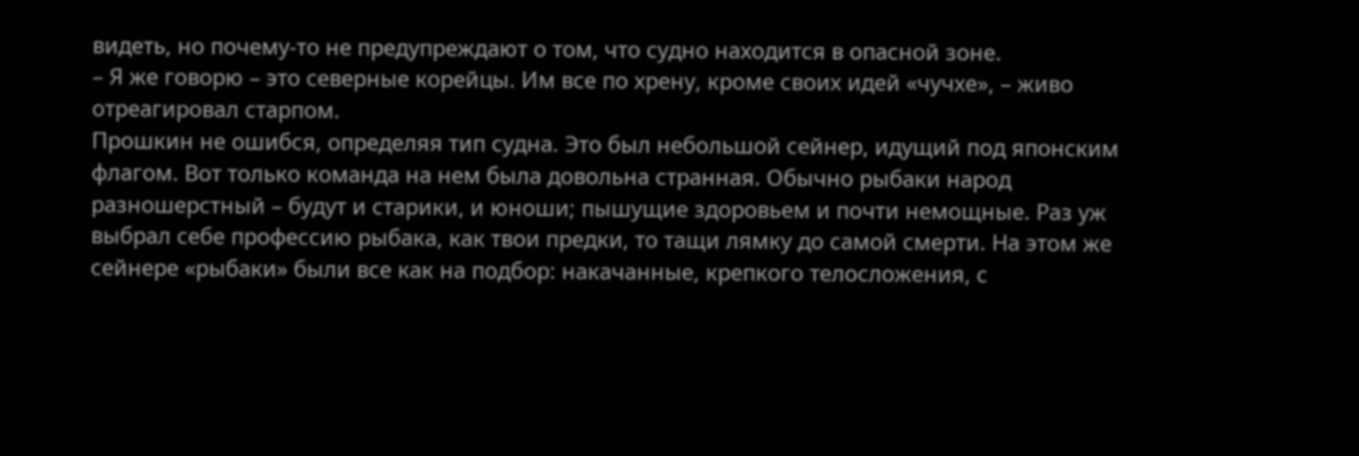видеть, но почему-то не предупреждают о том, что судно находится в опасной зоне.
– Я же говорю – это северные корейцы. Им все по хрену, кроме своих идей «чучхе», – живо отреагировал старпом.
Прошкин не ошибся, определяя тип судна. Это был небольшой сейнер, идущий под японским флагом. Вот только команда на нем была довольна странная. Обычно рыбаки народ разношерстный – будут и старики, и юноши; пышущие здоровьем и почти немощные. Раз уж выбрал себе профессию рыбака, как твои предки, то тащи лямку до самой смерти. На этом же сейнере «рыбаки» были все как на подбор: накачанные, крепкого телосложения, с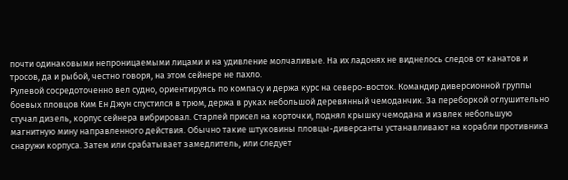почти одинаковыми непроницаемыми лицами и на удивление молчаливые. На их ладонях не виднелось следов от канатов и тросов, да и рыбой, честно говоря, на этом сейнере не пахло.
Рулевой сосредоточенно вел судно, ориентируясь по компасу и держа курс на северо-восток. Командир диверсионной группы боевых пловцов Ким Ен Джун спустился в трюм, держа в руках небольшой деревянный чемоданчик. За переборкой оглушительно стучал дизель, корпус сейнера вибрировал. Старлей присел на корточки, поднял крышку чемодана и извлек небольшую магнитную мину направленного действия. Обычно такие штуковины пловцы-диверсанты устанавливают на корабли противника снаружи корпуса. Затем или срабатывает замедлитель, или следует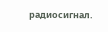радиосигнал.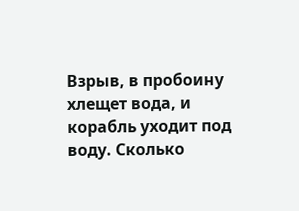Взрыв, в пробоину хлещет вода, и корабль уходит под воду. Сколько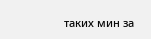таких мин за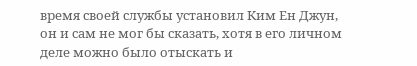время своей службы установил Ким Ен Джун, он и сам не мог бы сказать, хотя в его личном деле можно было отыскать и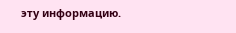эту информацию.